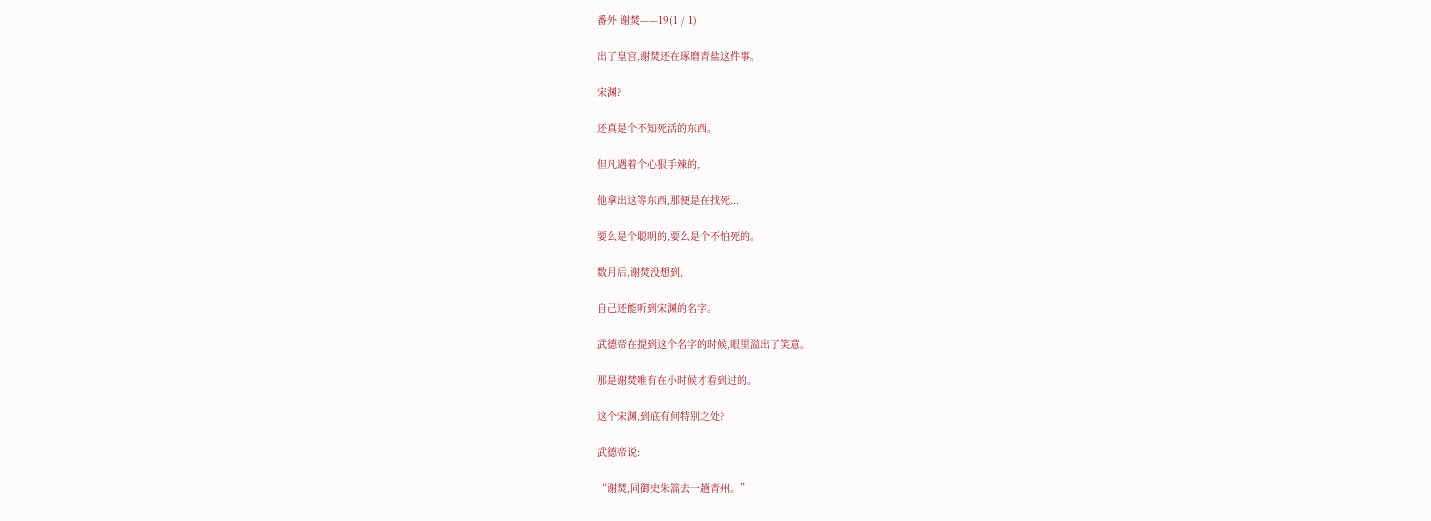番外 谢焚——19(1 / 1)

出了皇宫,谢焚还在琢磨青盐这件事。

宋渊?

还真是个不知死活的东西。

但凡遇着个心狠手辣的,

他拿出这等东西,那便是在找死...

要么是个聪明的,要么是个不怕死的。

数月后,谢焚没想到,

自己还能听到宋渊的名字。

武德帝在提到这个名字的时候,眼里溢出了笑意。

那是谢焚唯有在小时候才看到过的。

这个宋渊,到底有何特别之处?

武德帝说:

“谢焚,同御史朱篙去一趟青州。”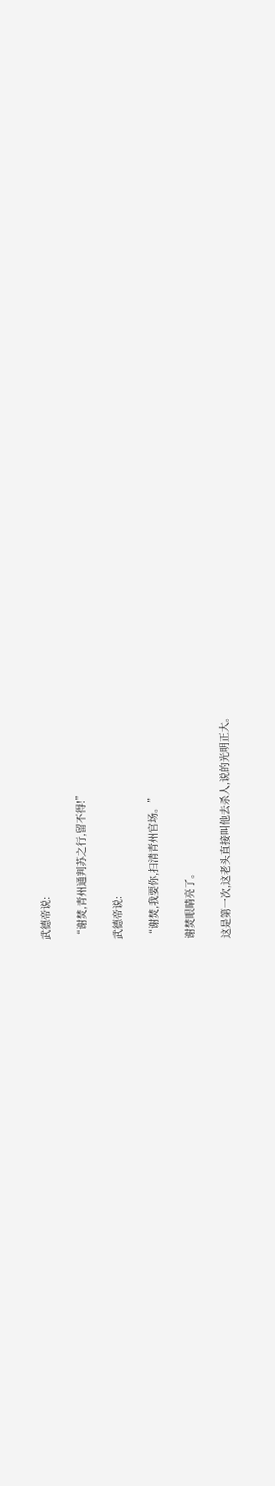武德帝说:

“谢焚,青州通判苏之行,留不得!”

武德帝说:

“谢焚,我要你,扫清青州官场。”

谢焚眼睛亮了。

这是第一次,这老头直接叫他去杀人,说的光明正大。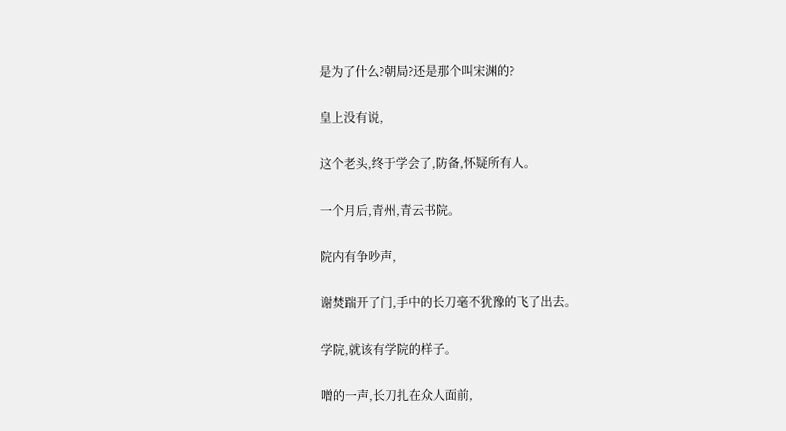是为了什么?朝局?还是那个叫宋渊的?

皇上没有说,

这个老头,终于学会了,防备,怀疑所有人。

一个月后,青州,青云书院。

院内有争吵声,

谢焚踹开了门,手中的长刀毫不犹豫的飞了出去。

学院,就该有学院的样子。

噌的一声,长刀扎在众人面前,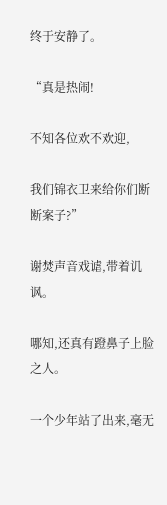终于安静了。

“真是热闹!

不知各位欢不欢迎,

我们锦衣卫来给你们断断案子?”

谢焚声音戏谑,带着讥讽。

哪知,还真有蹬鼻子上脸之人。

一个少年站了出来,毫无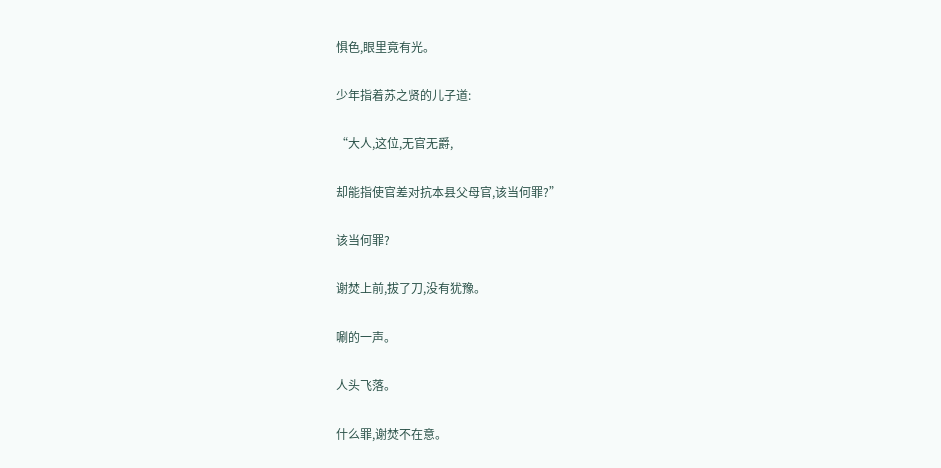惧色,眼里竟有光。

少年指着苏之贤的儿子道:

“大人,这位,无官无爵,

却能指使官差对抗本县父母官,该当何罪?”

该当何罪?

谢焚上前,拔了刀,没有犹豫。

唰的一声。

人头飞落。

什么罪,谢焚不在意。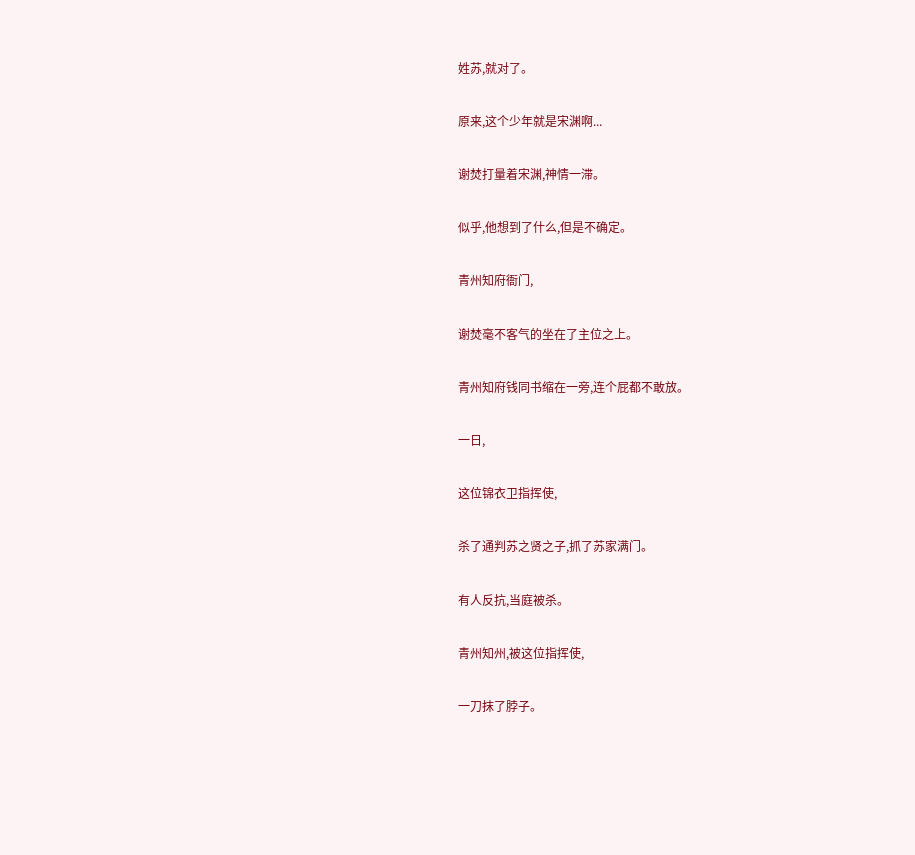姓苏,就对了。

原来,这个少年就是宋渊啊...

谢焚打量着宋渊,神情一滞。

似乎,他想到了什么,但是不确定。

青州知府衙门,

谢焚毫不客气的坐在了主位之上。

青州知府钱同书缩在一旁,连个屁都不敢放。

一日,

这位锦衣卫指挥使,

杀了通判苏之贤之子,抓了苏家满门。

有人反抗,当庭被杀。

青州知州,被这位指挥使,

一刀抹了脖子。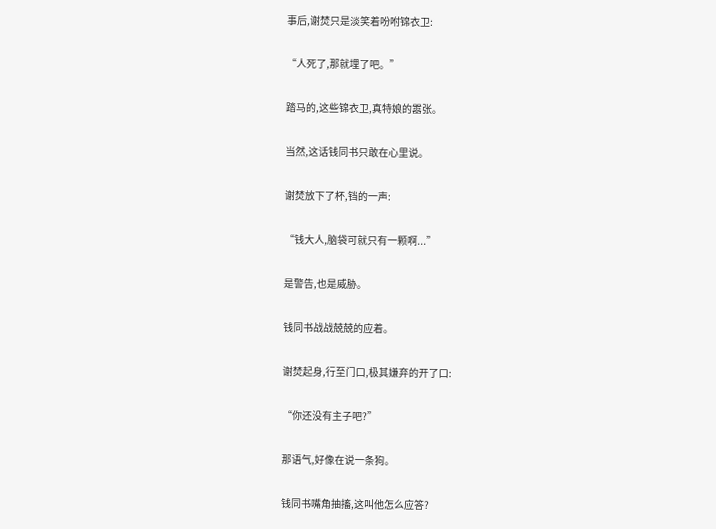事后,谢焚只是淡笑着吩咐锦衣卫:

“人死了,那就埋了吧。”

踏马的,这些锦衣卫,真特娘的嚣张。

当然,这话钱同书只敢在心里说。

谢焚放下了杯,铛的一声:

“钱大人,脑袋可就只有一颗啊...”

是警告,也是威胁。

钱同书战战兢兢的应着。

谢焚起身,行至门口,极其嫌弃的开了口:

“你还没有主子吧?”

那语气,好像在说一条狗。

钱同书嘴角抽搐,这叫他怎么应答?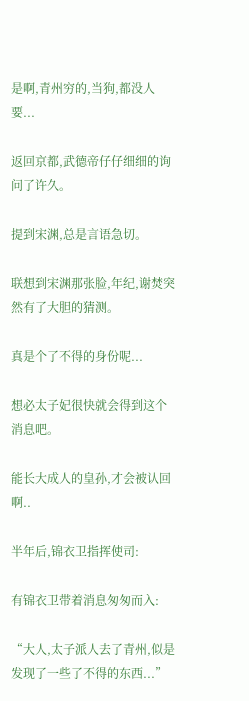是啊,青州穷的,当狗,都没人要...

返回京都,武德帝仔仔细细的询问了许久。

提到宋渊,总是言语急切。

联想到宋渊那张脸,年纪,谢焚突然有了大胆的猜测。

真是个了不得的身份呢...

想必太子妃很快就会得到这个消息吧。

能长大成人的皇孙,才会被认回啊..

半年后,锦衣卫指挥使司:

有锦衣卫带着消息匆匆而入:

“大人,太子派人去了青州,似是发现了一些了不得的东西...”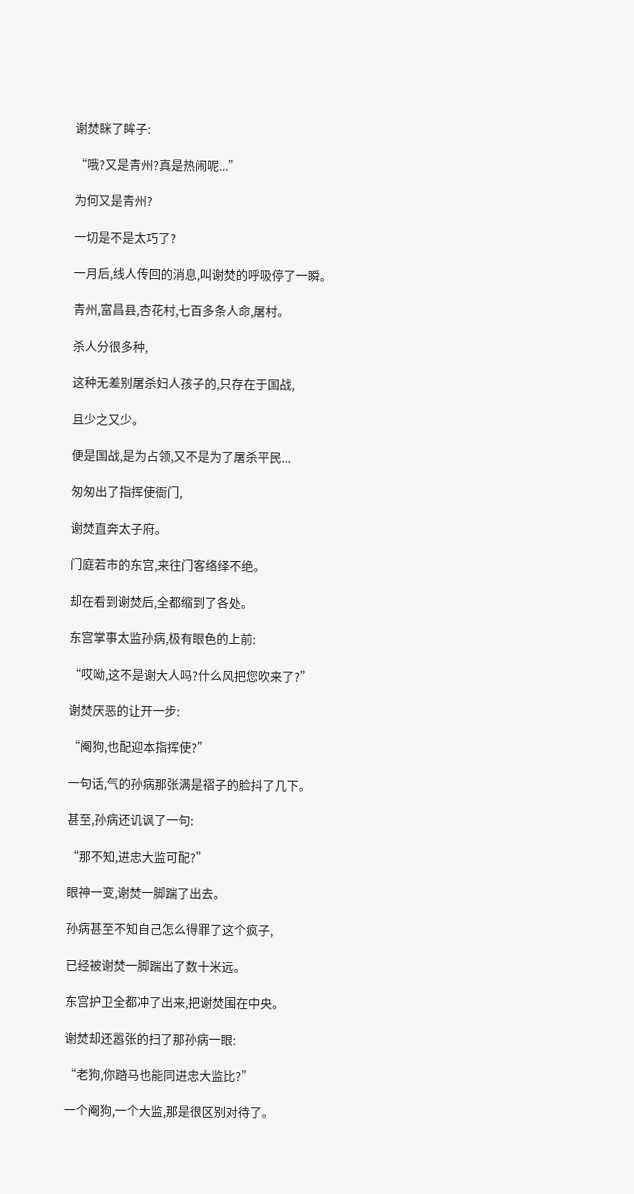谢焚眯了眸子:

“哦?又是青州?真是热闹呢...”

为何又是青州?

一切是不是太巧了?

一月后,线人传回的消息,叫谢焚的呼吸停了一瞬。

青州,富昌县,杏花村,七百多条人命,屠村。

杀人分很多种,

这种无差别屠杀妇人孩子的,只存在于国战,

且少之又少。

便是国战,是为占领,又不是为了屠杀平民...

匆匆出了指挥使衙门,

谢焚直奔太子府。

门庭若市的东宫,来往门客络绎不绝。

却在看到谢焚后,全都缩到了各处。

东宫掌事太监孙病,极有眼色的上前:

“哎呦,这不是谢大人吗?什么风把您吹来了?”

谢焚厌恶的让开一步:

“阉狗,也配迎本指挥使?”

一句话,气的孙病那张满是褶子的脸抖了几下。

甚至,孙病还讥讽了一句:

“那不知,进忠大监可配?”

眼神一变,谢焚一脚踹了出去。

孙病甚至不知自己怎么得罪了这个疯子,

已经被谢焚一脚踹出了数十米远。

东宫护卫全都冲了出来,把谢焚围在中央。

谢焚却还嚣张的扫了那孙病一眼:

“老狗,你踏马也能同进忠大监比?”

一个阉狗,一个大监,那是很区别对待了。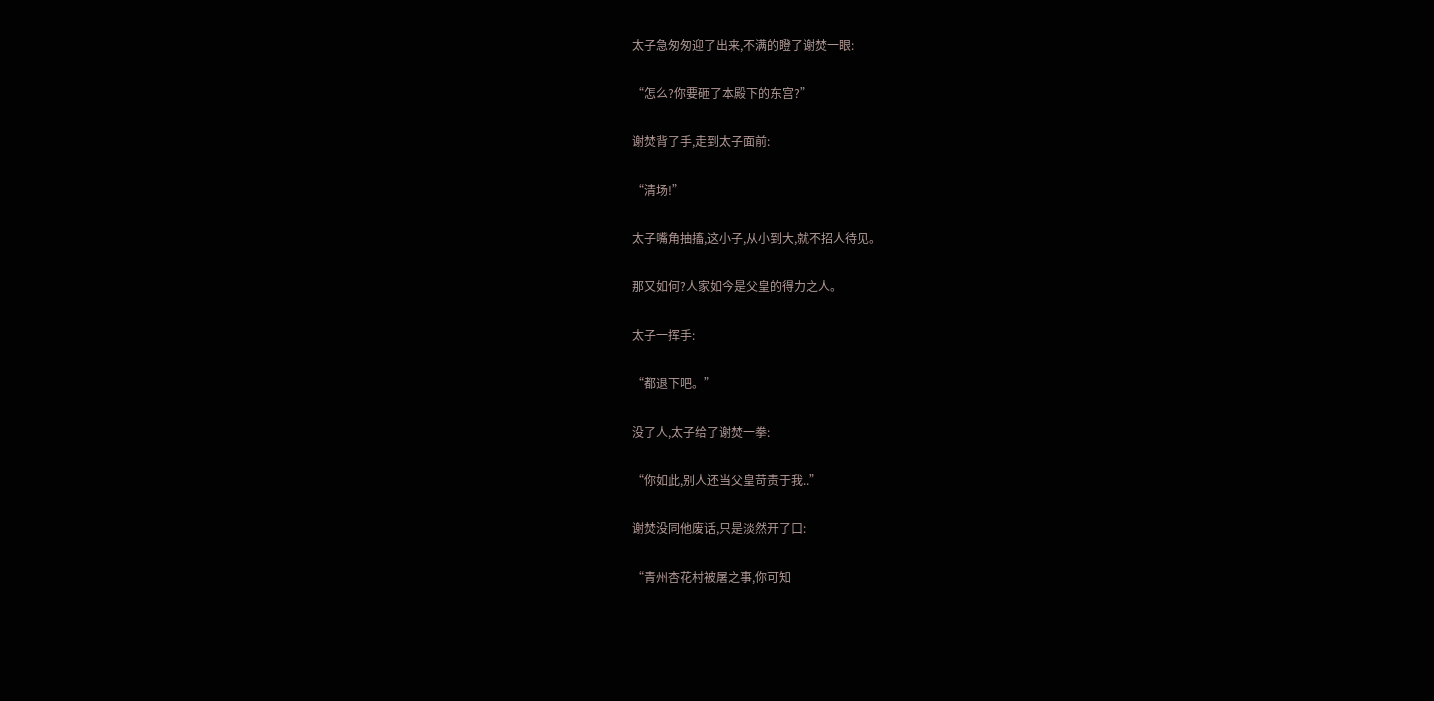太子急匆匆迎了出来,不满的瞪了谢焚一眼:

“怎么?你要砸了本殿下的东宫?”

谢焚背了手,走到太子面前:

“清场!”

太子嘴角抽搐,这小子,从小到大,就不招人待见。

那又如何?人家如今是父皇的得力之人。

太子一挥手:

“都退下吧。”

没了人,太子给了谢焚一拳:

“你如此,别人还当父皇苛责于我..”

谢焚没同他废话,只是淡然开了口:

“青州杏花村被屠之事,你可知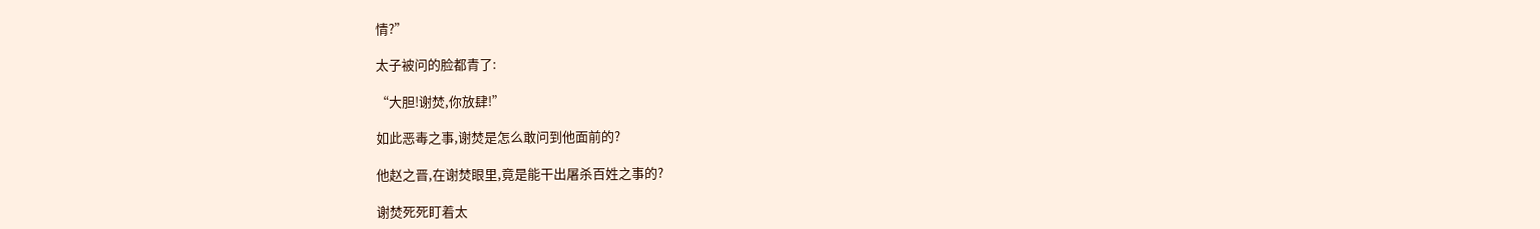情?”

太子被问的脸都青了:

“大胆!谢焚,你放肆!”

如此恶毒之事,谢焚是怎么敢问到他面前的?

他赵之晋,在谢焚眼里,竟是能干出屠杀百姓之事的?

谢焚死死盯着太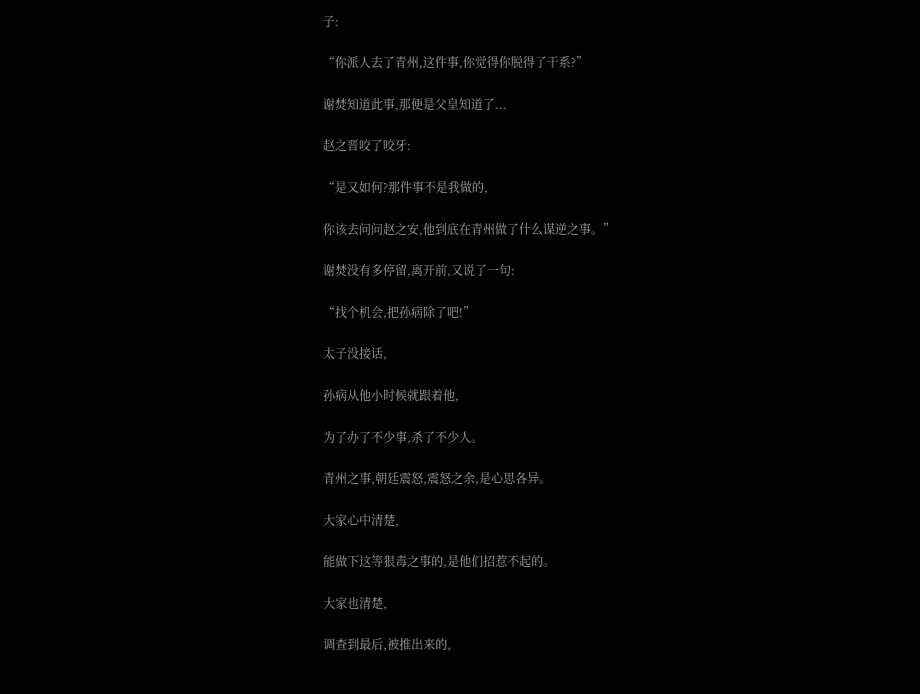子:

“你派人去了青州,这件事,你觉得你脱得了干系?”

谢焚知道此事,那便是父皇知道了...

赵之晋咬了咬牙:

“是又如何?那件事不是我做的,

你该去问问赵之安,他到底在青州做了什么谋逆之事。”

谢焚没有多停留,离开前,又说了一句:

“找个机会,把孙病除了吧!”

太子没接话,

孙病从他小时候就跟着他,

为了办了不少事,杀了不少人。

青州之事,朝廷震怒,震怒之余,是心思各异。

大家心中清楚,

能做下这等狠毒之事的,是他们招惹不起的。

大家也清楚,

调查到最后,被推出来的,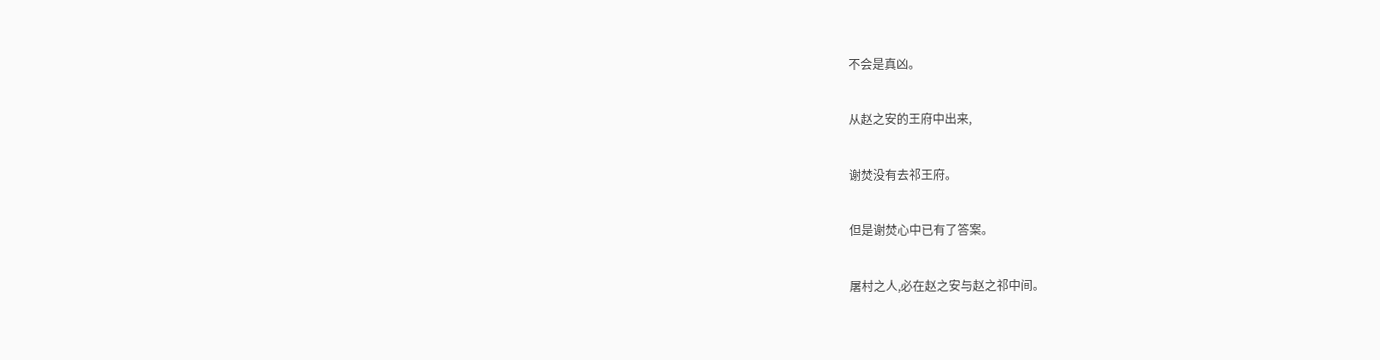不会是真凶。

从赵之安的王府中出来,

谢焚没有去祁王府。

但是谢焚心中已有了答案。

屠村之人,必在赵之安与赵之祁中间。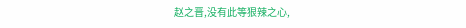赵之晋,没有此等狠辣之心,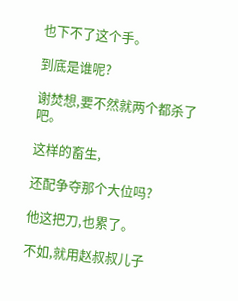也下不了这个手。

到底是谁呢?

谢焚想,要不然就两个都杀了吧。

这样的畜生,

还配争夺那个大位吗?

他这把刀,也累了。

不如,就用赵叔叔儿子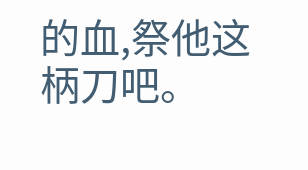的血,祭他这柄刀吧。